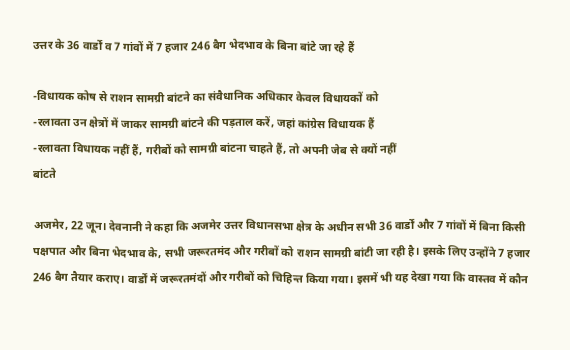उत्तर के 36 वार्डों व 7 गांवों में 7 हजार 246 बैग भेदभाव के बिना बांटे जा रहे हैं

-विधायक कोष से राशन सामग्री बांटने का संवैधानिक अधिकार केवल विधायकों को
-रलावता उन क्षेत्रों में जाकर सामग्री बांटने की पड़ताल करें, जहां कांग्रेस विधायक हैं
-रलावता विधायक नहीं हैं, गरीबों को सामग्री बांटना चाहते हैं, तो अपनी जेब से क्यों नहीं
बांटते

अजमेर, 22 जून। देवनानी ने कहा कि अजमेर उत्तर विधानसभा क्षेत्र के अधीन सभी 36 वार्डों और 7 गांवों में बिना किसी पक्षपात और बिना भेदभाव के, सभी जरूरतमंद और गरीबों को राशन सामग्री बांटी जा रही है। इसके लिए उन्होंने 7 हजार 246 बैग तैयार कराए। वार्डों में जरूरतमंदों और गरीबों को चिहिन्त किया गया। इसमें भी यह देखा गया कि वास्तव में कौन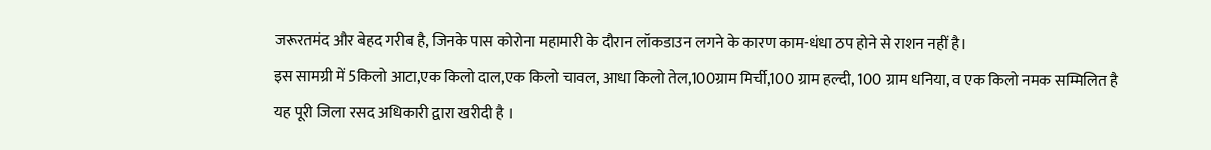जरूरतमंद और बेहद गरीब है, जिनके पास कोरोना महामारी के दौरान लॉकडाउन लगने के कारण काम-धंधा ठप होने से राशन नहीं है।
इस सामग्री में 5किलो आटा,एक किलो दाल,एक किलो चावल, आधा किलो तेल,100ग्राम मिर्ची,100 ग्राम हल्दी, 100 ग्राम धनिया, व एक किलो नमक सम्मिलित है यह पूरी जिला रसद अधिकारी द्वारा खरीदी है ।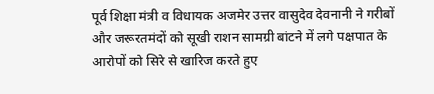पूर्व शिक्षा मंत्री व विधायक अजमेर उत्तर वासुदेव देवनानी ने गरीबों और जरूरतमंदों को सूखी राशन सामग्री बांटने में लगे पक्षपात के आरोपों को सिरे से खारिज करते हुए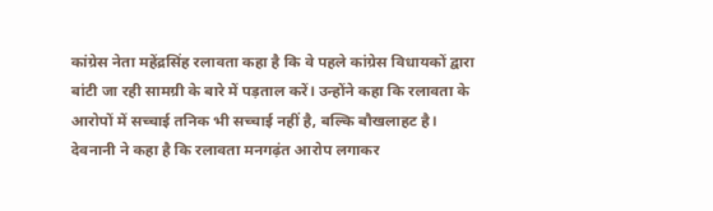कांग्रेस नेता महेंद्रसिंह रलावता कहा है कि वे पहले कांग्रेस विधायकों द्वारा बांटी जा रही सामग्री के बारे में पड़ताल करें। उन्होंने कहा कि रलावता के आरोपों में सच्चाई तनिक भी सच्चाई नहीं है, बल्कि बौखलाहट है।
देवनानी ने कहा है कि रलावता मनगढ़ंत आरोप लगाकर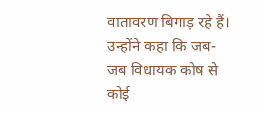वातावरण बिगाड़ रहे हैं। उन्होंने कहा कि जब-जब विधायक कोष से कोई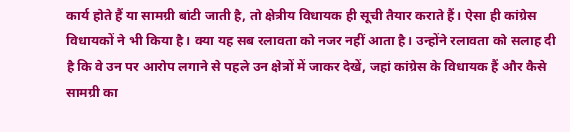कार्य होते हैं या सामग्री बांटी जाती है, तो क्षेत्रीय विधायक ही सूची तैयार कराते हैं। ऐसा ही कांग्रेस विधायकों ने भी किया है। क्या यह सब रलावता को नजर नहीं आता है। उन्होंने रलावता को सलाह दी है कि वे उन पर आरोप लगाने से पहले उन क्षेत्रों में जाकर देखें, जहां कांग्रेस के विधायक हैं और कैसे सामग्री का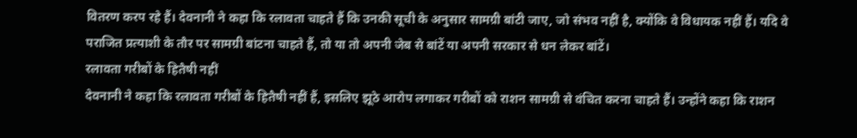वितरण करप रहे हैं। देवनानी ने कहा कि रलावता चाहते हैं कि उनकी सूची के अनुसार सामग्री बांटी जाए, जो संभव नहीं है, क्योंकि वे विधायक नहीं हैं। यदि वे पराजित प्रत्याशी के तौर पर सामग्री बांटना चाहते हैं, तो या तो अपनी जेब से बांटें या अपनी सरकार से धन लेकर बांटें।
रलावता गरीबों के हितैषी नहीं
देवनानी ने कहा कि रलावता गरीबों के हितैषी नहीं हैं, इसलिए झूठे आरोप लगाकर गरीबों को राशन सामग्री से वंचित करना चाहते हैं। उन्होंने कहा कि राशन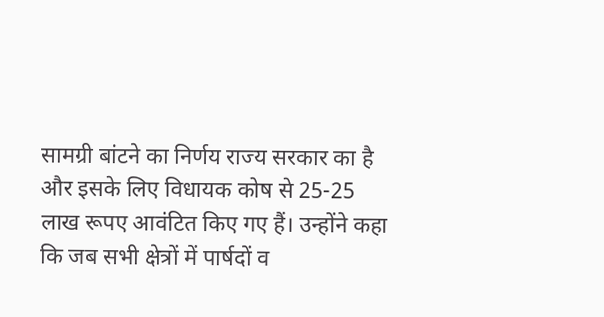सामग्री बांटने का निर्णय राज्य सरकार का है और इसके लिए विधायक कोष से 25-25 लाख रूपए आवंटित किए गए हैं। उन्होंने कहा कि जब सभी क्षेत्रों में पार्षदों व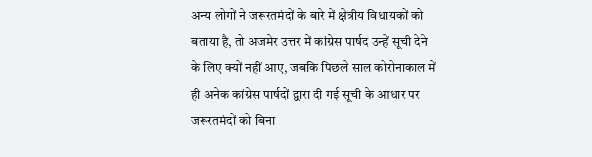अन्य लोगों ने जरूरतमंदों के बारे में क्षेत्रीय विधायकों को बताया है, तो अजमेर उत्तर में कांग्रेस पार्षद उन्हें सूची देने के लिए क्यों नहीं आए, जबकि पिछले साल कोरोनाकाल में ही अनेक कांग्रेस पार्षदों द्वारा दी गई सूची के आधार पर जरूरतमंदों को बिना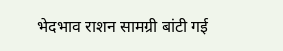भेदभाव राशन सामग्री बांटी गई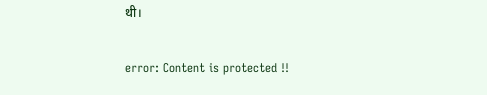थी।

error: Content is protected !!